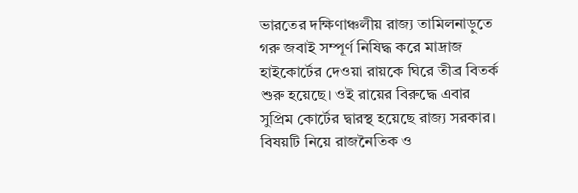ভারতের দক্ষিণাঞ্চলীয় রাজ্য তামিলনাড়ুতে গরু জবাই সম্পূর্ণ নিষিদ্ধ করে মাদ্রাজ হাইকোর্টের দেওয়া রায়কে ঘিরে তীব্র বিতর্ক শুরু হয়েছে। ওই রায়ের বিরুদ্ধে এবার সুপ্রিম কোর্টের দ্বারস্থ হয়েছে রাজ্য সরকার। বিষয়টি নিয়ে রাজনৈতিক ও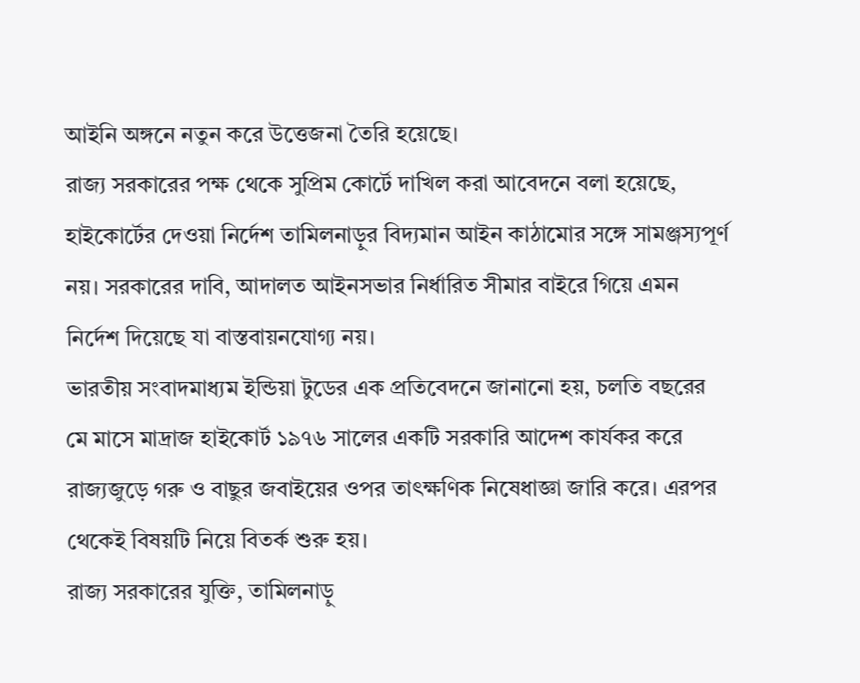আইনি অঙ্গনে নতুন করে উত্তেজনা তৈরি হয়েছে।
রাজ্য সরকারের পক্ষ থেকে সুপ্রিম কোর্টে দাখিল করা আবেদনে বলা হয়েছে, হাইকোর্টের দেওয়া নির্দেশ তামিলনাড়ুর বিদ্যমান আইন কাঠামোর সঙ্গে সামঞ্জস্যপূর্ণ নয়। সরকারের দাবি, আদালত আইনসভার নির্ধারিত সীমার বাইরে গিয়ে এমন নির্দেশ দিয়েছে যা বাস্তবায়নযোগ্য নয়।
ভারতীয় সংবাদমাধ্যম ইন্ডিয়া টুডের এক প্রতিবেদনে জানানো হয়, চলতি বছরের মে মাসে মাদ্রাজ হাইকোর্ট ১৯৭৬ সালের একটি সরকারি আদেশ কার্যকর করে রাজ্যজুড়ে গরু ও বাছুর জবাইয়ের ওপর তাৎক্ষণিক নিষেধাজ্ঞা জারি করে। এরপর থেকেই বিষয়টি নিয়ে বিতর্ক শুরু হয়।
রাজ্য সরকারের যুক্তি, তামিলনাড়ু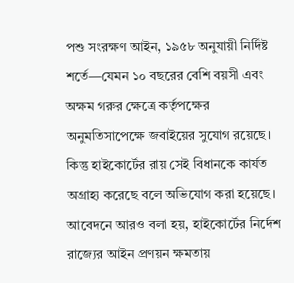পশু সংরক্ষণ আইন, ১৯৫৮ অনুযায়ী নির্দিষ্ট শর্তে—যেমন ১০ বছরের বেশি বয়সী এবং অক্ষম গরুর ক্ষেত্রে কর্তৃপক্ষের অনুমতিসাপেক্ষে জবাইয়ের সুযোগ রয়েছে। কিন্তু হাইকোর্টের রায় সেই বিধানকে কার্যত অগ্রাহ্য করেছে বলে অভিযোগ করা হয়েছে।
আবেদনে আরও বলা হয়, হাইকোর্টের নির্দেশ রাজ্যের আইন প্রণয়ন ক্ষমতায়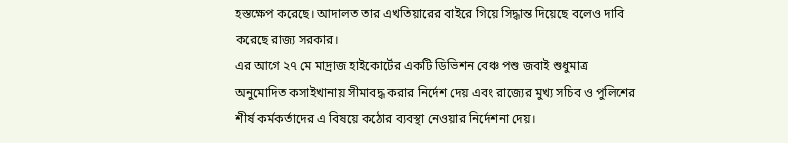হস্তক্ষেপ করেছে। আদালত তার এখতিয়ারের বাইরে গিয়ে সিদ্ধান্ত দিয়েছে বলেও দাবি করেছে রাজ্য সরকার।
এর আগে ২৭ মে মাদ্রাজ হাইকোর্টের একটি ডিভিশন বেঞ্চ পশু জবাই শুধুমাত্র অনুমোদিত কসাইখানায় সীমাবদ্ধ করার নির্দেশ দেয় এবং রাজ্যের মুখ্য সচিব ও পুলিশের শীর্ষ কর্মকর্তাদের এ বিষয়ে কঠোর ব্যবস্থা নেওয়ার নির্দেশনা দেয়।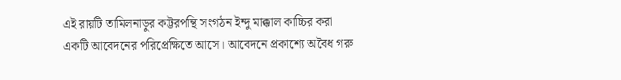এই রায়টি তামিলনাড়ুর কট্টরপন্থি সংগঠন ইন্দু মাক্কাল কাচ্চির করা একটি আবেদনের পরিপ্রেক্ষিতে আসে। আবেদনে প্রকাশ্যে অবৈধ গরু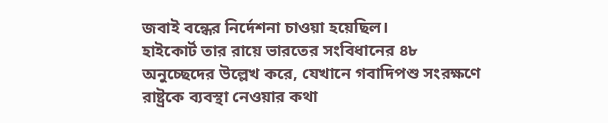জবাই বন্ধের নির্দেশনা চাওয়া হয়েছিল।
হাইকোর্ট তার রায়ে ভারতের সংবিধানের ৪৮ অনুচ্ছেদের উল্লেখ করে, যেখানে গবাদিপশু সংরক্ষণে রাষ্ট্রকে ব্যবস্থা নেওয়ার কথা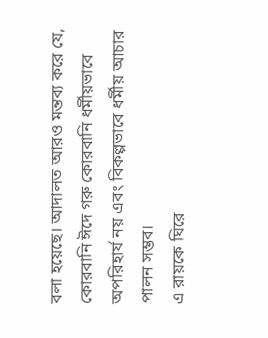বলা হয়েছে। আদালত আরও মন্তব্য করে যে, কোরবানি ঈদে গরু কোরবানি ধর্মীয়ভাবে অপরিহার্য নয় এবং বিকল্পভাবে ধর্মীয় আচার পালন সম্ভব।
এ রায়কে ঘিরে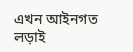এখন আইনগত লড়াই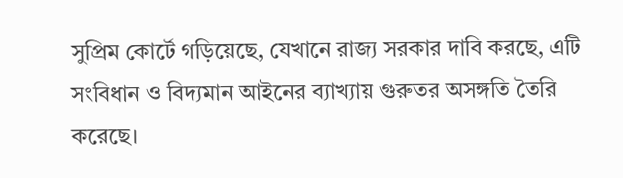সুপ্রিম কোর্টে গড়িয়েছে, যেখানে রাজ্য সরকার দাবি করছে, এটি সংবিধান ও বিদ্যমান আইনের ব্যাখ্যায় গুরুতর অসঙ্গতি তৈরি করেছে।